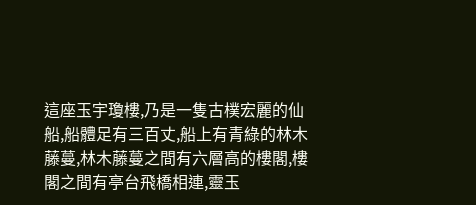這座玉宇瓊樓,乃是一隻古樸宏麗的仙船,船體足有三百丈,船上有青綠的林木藤蔓,林木藤蔓之間有六層高的樓閣,樓閣之間有亭台飛橋相連,靈玉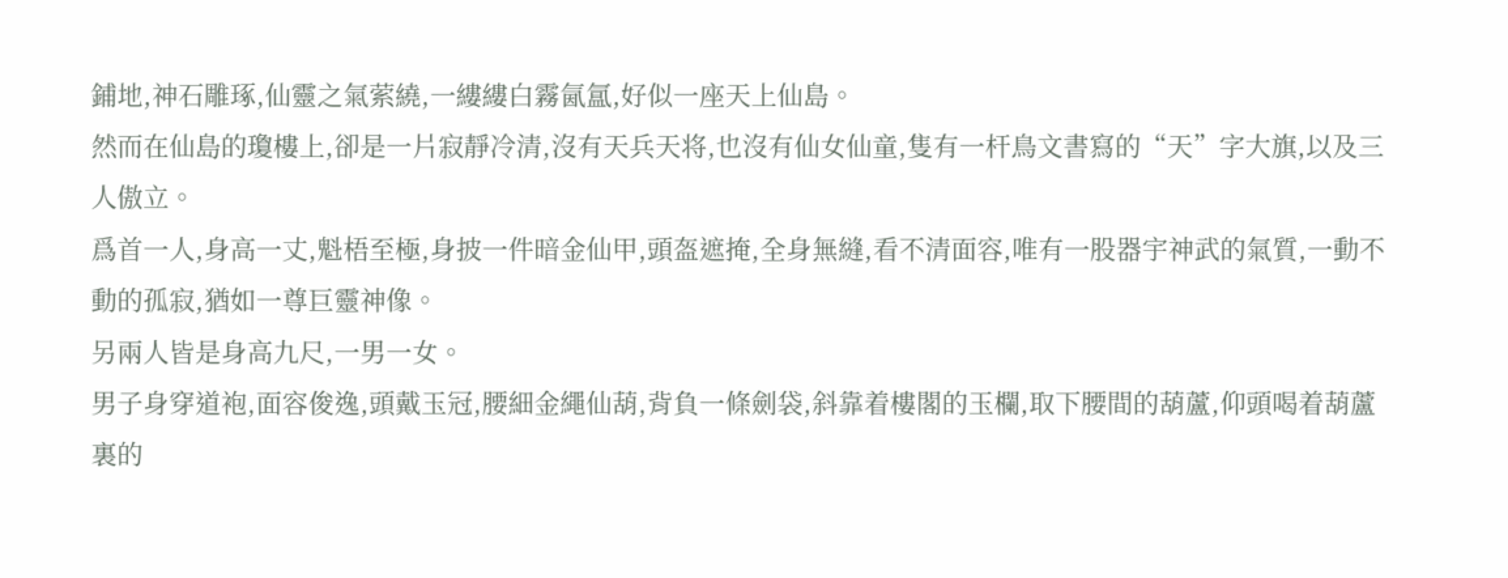鋪地,神石雕琢,仙靈之氣萦繞,一縷縷白霧氤氲,好似一座天上仙島。
然而在仙島的瓊樓上,卻是一片寂靜冷清,沒有天兵天将,也沒有仙女仙童,隻有一杆鳥文書寫的“天”字大旗,以及三人傲立。
爲首一人,身高一丈,魁梧至極,身披一件暗金仙甲,頭盔遮掩,全身無縫,看不清面容,唯有一股器宇神武的氣質,一動不動的孤寂,猶如一尊巨靈神像。
另兩人皆是身高九尺,一男一女。
男子身穿道袍,面容俊逸,頭戴玉冠,腰細金繩仙葫,背負一條劍袋,斜靠着樓閣的玉欄,取下腰間的葫蘆,仰頭喝着葫蘆裏的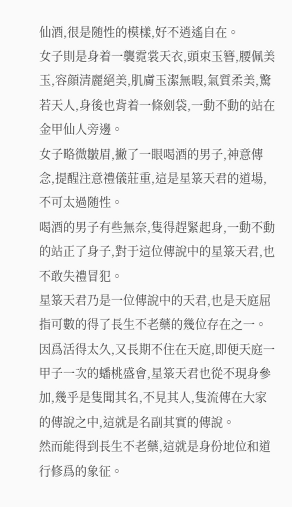仙酒,很是随性的模樣,好不逍遙自在。
女子則是身着一襲霓裳天衣,頭束玉簪,腰佩美玉,容顔清麗絕美,肌膚玉潔無暇,氣質柔美,驚若天人,身後也背着一條劍袋,一動不動的站在金甲仙人旁邊。
女子略微皺眉,撇了一眼喝酒的男子,神意傳念,提醒注意禮儀莊重,這是星箓天君的道場,不可太過随性。
喝酒的男子有些無奈,隻得趕緊起身,一動不動的站正了身子,對于這位傳說中的星箓天君,也不敢失禮冒犯。
星箓天君乃是一位傳說中的天君,也是天庭屈指可數的得了長生不老藥的幾位存在之一。
因爲活得太久,又長期不住在天庭,即便天庭一甲子一次的蟠桃盛會,星箓天君也從不現身參加,幾乎是隻聞其名,不見其人,隻流傳在大家的傳說之中,這就是名副其實的傳說。
然而能得到長生不老藥,這就是身份地位和道行修爲的象征。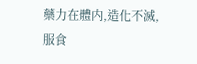藥力在體内,造化不滅,服食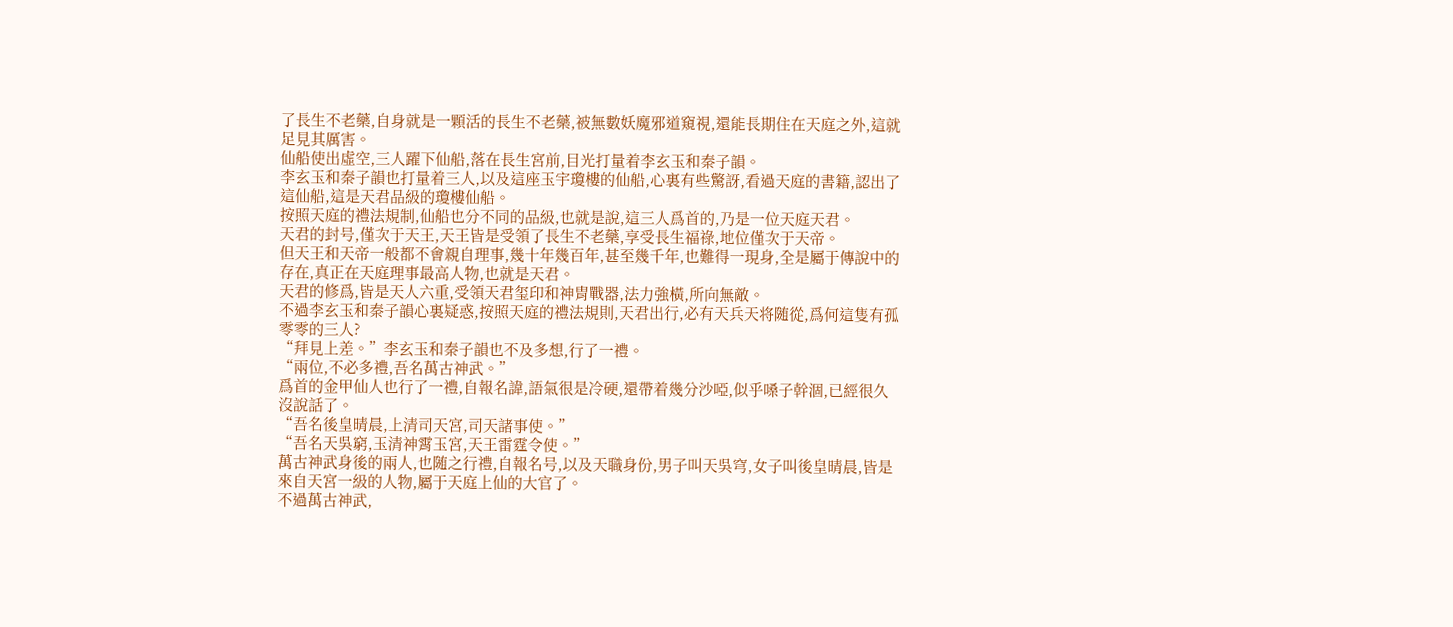了長生不老藥,自身就是一顆活的長生不老藥,被無數妖魔邪道窺視,還能長期住在天庭之外,這就足見其厲害。
仙船使出虛空,三人躍下仙船,落在長生宮前,目光打量着李玄玉和秦子韻。
李玄玉和秦子韻也打量着三人,以及這座玉宇瓊樓的仙船,心裏有些驚訝,看過天庭的書籍,認出了這仙船,這是天君品級的瓊樓仙船。
按照天庭的禮法規制,仙船也分不同的品級,也就是說,這三人爲首的,乃是一位天庭天君。
天君的封号,僅次于天王,天王皆是受領了長生不老藥,享受長生福祿,地位僅次于天帝。
但天王和天帝一般都不會親自理事,幾十年幾百年,甚至幾千年,也難得一現身,全是屬于傳說中的存在,真正在天庭理事最高人物,也就是天君。
天君的修爲,皆是天人六重,受領天君玺印和神胄戰器,法力強橫,所向無敵。
不過李玄玉和秦子韻心裏疑惑,按照天庭的禮法規則,天君出行,必有天兵天将随從,爲何這隻有孤零零的三人?
“拜見上差。”李玄玉和秦子韻也不及多想,行了一禮。
“兩位,不必多禮,吾名萬古神武。”
爲首的金甲仙人也行了一禮,自報名諱,語氣很是冷硬,還帶着幾分沙啞,似乎嗓子幹涸,已經很久沒說話了。
“吾名後皇晴晨,上清司天宮,司天諸事使。”
“吾名天吳窮,玉清神霄玉宮,天王雷霆令使。”
萬古神武身後的兩人,也随之行禮,自報名号,以及天職身份,男子叫天吳穹,女子叫後皇晴晨,皆是來自天宮一級的人物,屬于天庭上仙的大官了。
不過萬古神武,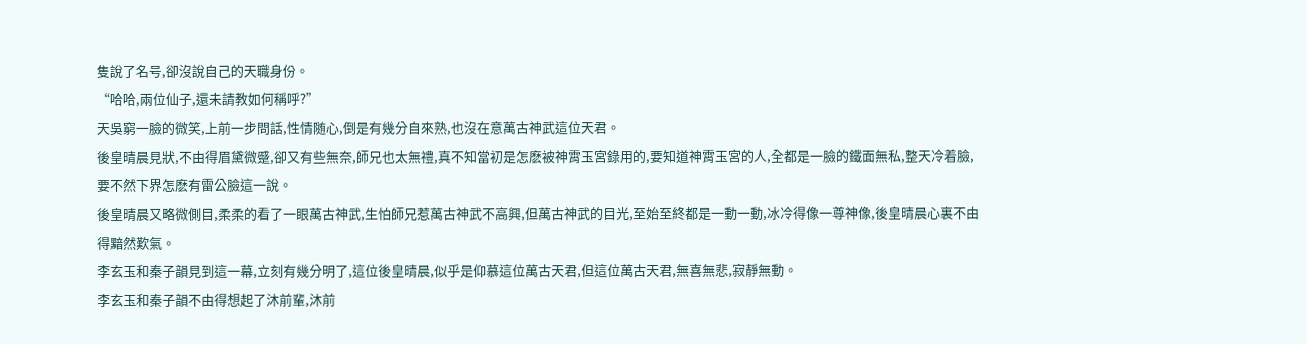隻說了名号,卻沒說自己的天職身份。
“哈哈,兩位仙子,還未請教如何稱呼?”
天吳窮一臉的微笑,上前一步問話,性情随心,倒是有幾分自來熟,也沒在意萬古神武這位天君。
後皇晴晨見狀,不由得眉黛微蹙,卻又有些無奈,師兄也太無禮,真不知當初是怎麽被神霄玉宮錄用的,要知道神霄玉宮的人,全都是一臉的鐵面無私,整天冷着臉,要不然下界怎麽有雷公臉這一說。
後皇晴晨又略微側目,柔柔的看了一眼萬古神武,生怕師兄惹萬古神武不高興,但萬古神武的目光,至始至終都是一動一動,冰冷得像一尊神像,後皇晴晨心裏不由得黯然歎氣。
李玄玉和秦子韻見到這一幕,立刻有幾分明了,這位後皇晴晨,似乎是仰慕這位萬古天君,但這位萬古天君,無喜無悲,寂靜無動。
李玄玉和秦子韻不由得想起了沐前輩,沐前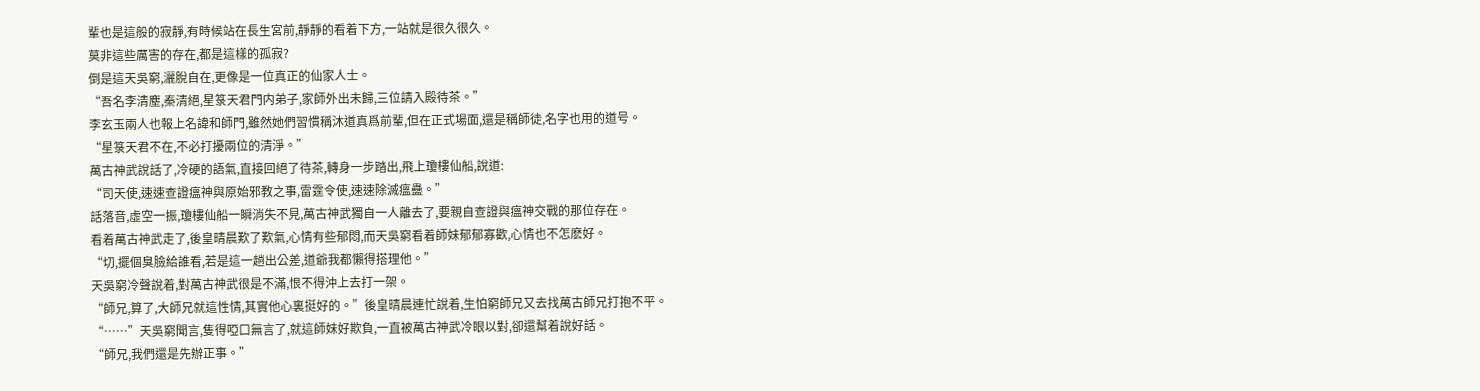輩也是這般的寂靜,有時候站在長生宮前,靜靜的看着下方,一站就是很久很久。
莫非這些厲害的存在,都是這樣的孤寂?
倒是這天吳窮,灑脫自在,更像是一位真正的仙家人士。
“吾名李清塵,秦清絕,星箓天君門内弟子,家師外出未歸,三位請入殿待茶。”
李玄玉兩人也報上名諱和師門,雖然她們習慣稱沐道真爲前輩,但在正式場面,還是稱師徒,名字也用的道号。
“星箓天君不在,不必打擾兩位的清淨。”
萬古神武說話了,冷硬的語氣,直接回絕了待茶,轉身一步踏出,飛上瓊樓仙船,說道:
“司天使,速速查證瘟神與原始邪教之事,雷霆令使,速速除滅瘟蠱。”
話落音,虛空一振,瓊樓仙船一瞬消失不見,萬古神武獨自一人離去了,要親自查證與瘟神交戰的那位存在。
看着萬古神武走了,後皇晴晨歎了歎氣,心情有些郁悶,而天吳窮看着師妹郁郁寡歡,心情也不怎麽好。
“切,擺個臭臉給誰看,若是這一趟出公差,道爺我都懶得搭理他。”
天吳窮冷聲說着,對萬古神武很是不滿,恨不得沖上去打一架。
“師兄,算了,大師兄就這性情,其實他心裏挺好的。”後皇晴晨連忙說着,生怕窮師兄又去找萬古師兄打抱不平。
“……”天吳窮聞言,隻得啞口無言了,就這師妹好欺負,一直被萬古神武冷眼以對,卻還幫着說好話。
“師兄,我們還是先辦正事。”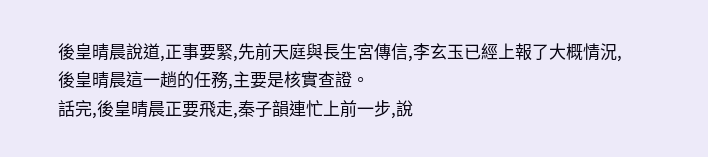後皇晴晨說道,正事要緊,先前天庭與長生宮傳信,李玄玉已經上報了大概情況,後皇晴晨這一趟的任務,主要是核實查證。
話完,後皇晴晨正要飛走,秦子韻連忙上前一步,說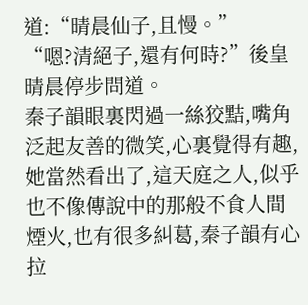道:“晴晨仙子,且慢。”
“嗯?清絕子,還有何時?”後皇晴晨停步問道。
秦子韻眼裏閃過一絲狡黠,嘴角泛起友善的微笑,心裏覺得有趣,她當然看出了,這天庭之人,似乎也不像傳說中的那般不食人間煙火,也有很多糾葛,秦子韻有心拉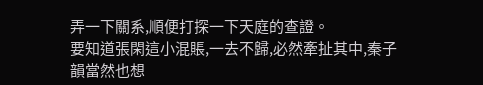弄一下關系,順便打探一下天庭的查證。
要知道張閑這小混賬,一去不歸,必然牽扯其中,秦子韻當然也想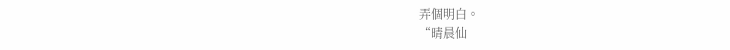弄個明白。
“晴晨仙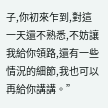子,你初來乍到,對這一天還不熟悉,不妨讓我給你領路,還有一些情況的細節,我也可以再給你講講。”